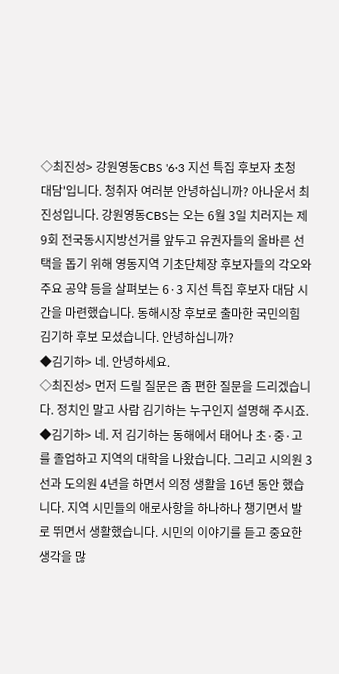◇최진성> 강원영동CBS '6·3 지선 특집 후보자 초청 대담'입니다. 청취자 여러분 안녕하십니까? 아나운서 최진성입니다. 강원영동CBS는 오는 6월 3일 치러지는 제9회 전국동시지방선거를 앞두고 유권자들의 올바른 선택을 돕기 위해 영동지역 기초단체장 후보자들의 각오와 주요 공약 등을 살펴보는 6·3 지선 특집 후보자 대담 시간을 마련했습니다. 동해시장 후보로 출마한 국민의힘 김기하 후보 모셨습니다. 안녕하십니까?
◆김기하> 네. 안녕하세요.
◇최진성> 먼저 드릴 질문은 좀 편한 질문을 드리겠습니다. 정치인 말고 사람 김기하는 누구인지 설명해 주시죠.
◆김기하> 네. 저 김기하는 동해에서 태어나 초·중·고를 졸업하고 지역의 대학을 나왔습니다. 그리고 시의원 3선과 도의원 4년을 하면서 의정 생활을 16년 동안 했습니다. 지역 시민들의 애로사항을 하나하나 챙기면서 발로 뛰면서 생활했습니다. 시민의 이야기를 듣고 중요한 생각을 많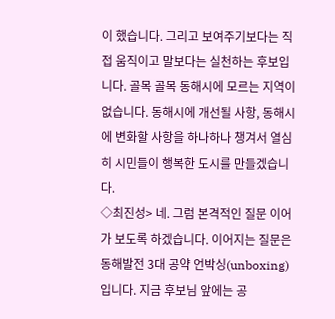이 했습니다. 그리고 보여주기보다는 직접 움직이고 말보다는 실천하는 후보입니다. 골목 골목 동해시에 모르는 지역이 없습니다. 동해시에 개선될 사항, 동해시에 변화할 사항을 하나하나 챙겨서 열심히 시민들이 행복한 도시를 만들겠습니다.
◇최진성> 네. 그럼 본격적인 질문 이어가 보도록 하겠습니다. 이어지는 질문은 동해발전 3대 공약 언박싱(unboxing)입니다. 지금 후보님 앞에는 공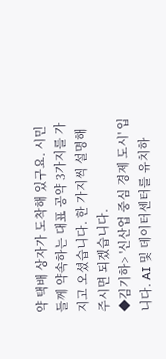약 택배 상자가 도착해 있구요. 시민들께 약속하는 대표 공약 3가지를 가지고 오셨습니다. 한 가지씩 설명해 주시면 되겠습니다.
◆김기하> '신산업 중심 경제 도시' 입니다. AI 및 데이터센터를 유치하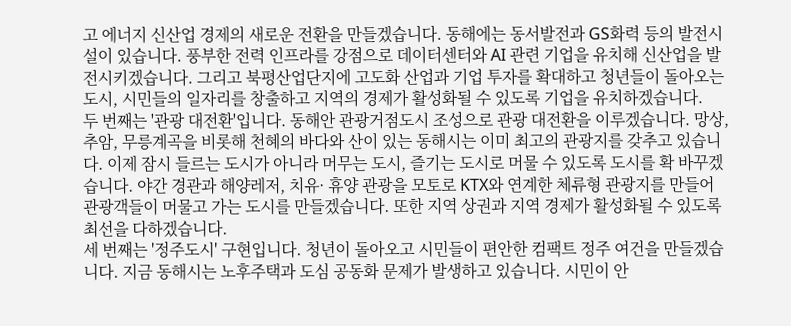고 에너지 신산업 경제의 새로운 전환을 만들겠습니다. 동해에는 동서발전과 GS화력 등의 발전시설이 있습니다. 풍부한 전력 인프라를 강점으로 데이터센터와 AI 관련 기업을 유치해 신산업을 발전시키겠습니다. 그리고 북평산업단지에 고도화 산업과 기업 투자를 확대하고 청년들이 돌아오는 도시, 시민들의 일자리를 창출하고 지역의 경제가 활성화될 수 있도록 기업을 유치하겠습니다.
두 번째는 '관광 대전환'입니다. 동해안 관광거점도시 조성으로 관광 대전환을 이루겠습니다. 망상, 추암, 무릉계곡을 비롯해 천혜의 바다와 산이 있는 동해시는 이미 최고의 관광지를 갖추고 있습니다. 이제 잠시 들르는 도시가 아니라 머무는 도시, 즐기는 도시로 머물 수 있도록 도시를 확 바꾸겠습니다. 야간 경관과 해양레저, 치유· 휴양 관광을 모토로 KTX와 연계한 체류형 관광지를 만들어 관광객들이 머물고 가는 도시를 만들겠습니다. 또한 지역 상권과 지역 경제가 활성화될 수 있도록 최선을 다하겠습니다.
세 번째는 '정주도시' 구현입니다. 청년이 돌아오고 시민들이 편안한 컴팩트 정주 여건을 만들겠습니다. 지금 동해시는 노후주택과 도심 공동화 문제가 발생하고 있습니다. 시민이 안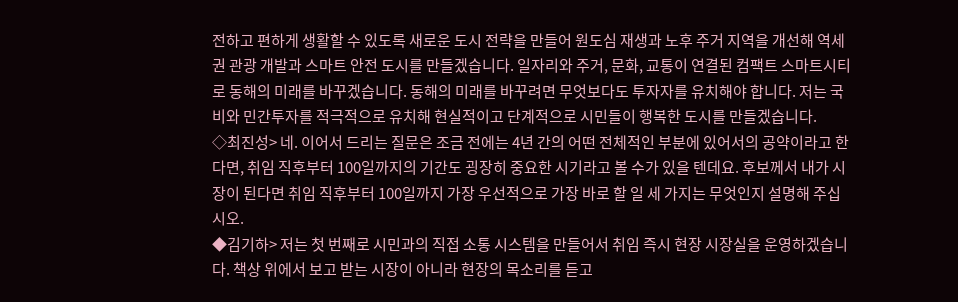전하고 편하게 생활할 수 있도록 새로운 도시 전략을 만들어 원도심 재생과 노후 주거 지역을 개선해 역세권 관광 개발과 스마트 안전 도시를 만들겠습니다. 일자리와 주거, 문화, 교통이 연결된 컴팩트 스마트시티로 동해의 미래를 바꾸겠습니다. 동해의 미래를 바꾸려면 무엇보다도 투자자를 유치해야 합니다. 저는 국비와 민간투자를 적극적으로 유치해 현실적이고 단계적으로 시민들이 행복한 도시를 만들겠습니다.
◇최진성> 네. 이어서 드리는 질문은 조금 전에는 4년 간의 어떤 전체적인 부분에 있어서의 공약이라고 한다면, 취임 직후부터 100일까지의 기간도 굉장히 중요한 시기라고 볼 수가 있을 텐데요. 후보께서 내가 시장이 된다면 취임 직후부터 100일까지 가장 우선적으로 가장 바로 할 일 세 가지는 무엇인지 설명해 주십시오.
◆김기하> 저는 첫 번째로 시민과의 직접 소통 시스템을 만들어서 취임 즉시 현장 시장실을 운영하겠습니다. 책상 위에서 보고 받는 시장이 아니라 현장의 목소리를 듣고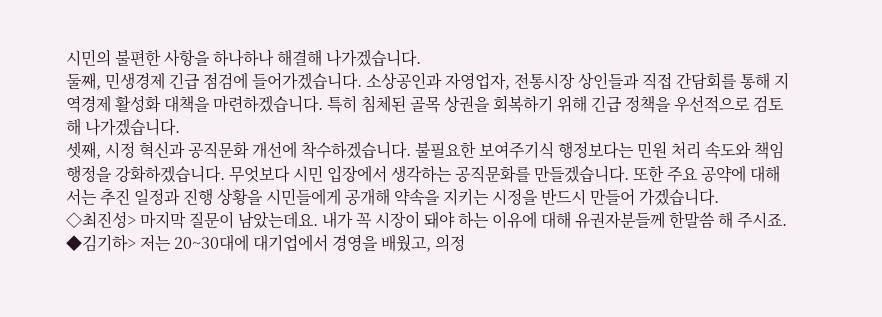시민의 불편한 사항을 하나하나 해결해 나가겠습니다.
둘째, 민생경제 긴급 점검에 들어가겠습니다. 소상공인과 자영업자, 전통시장 상인들과 직접 간담회를 통해 지역경제 활성화 대책을 마련하겠습니다. 특히 침체된 골목 상권을 회복하기 위해 긴급 정책을 우선적으로 검토해 나가겠습니다.
셋째, 시정 혁신과 공직문화 개선에 착수하겠습니다. 불필요한 보여주기식 행정보다는 민원 처리 속도와 책임 행정을 강화하겠습니다. 무엇보다 시민 입장에서 생각하는 공직문화를 만들겠습니다. 또한 주요 공약에 대해서는 추진 일정과 진행 상황을 시민들에게 공개해 약속을 지키는 시정을 반드시 만들어 가겠습니다.
◇최진성> 마지막 질문이 남았는데요. 내가 꼭 시장이 돼야 하는 이유에 대해 유권자분들께 한말씀 해 주시죠.
◆김기하> 저는 20~30대에 대기업에서 경영을 배웠고, 의정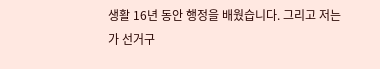생활 16년 동안 행정을 배웠습니다. 그리고 저는 가 선거구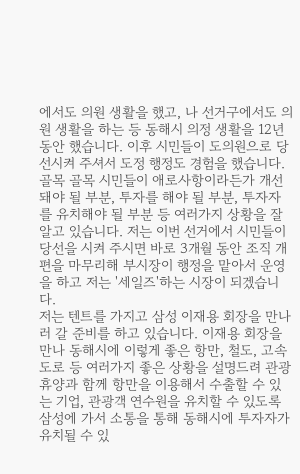에서도 의원 생활을 했고, 나 선거구에서도 의원 생활을 하는 등 동해시 의정 생활을 12년 동안 했습니다. 이후 시민들이 도의원으로 당선시켜 주셔서 도정 행정도 경험을 했습니다. 골목 골목 시민들이 애로사항이라든가 개선돼야 될 부분, 투자를 해야 될 부분, 투자자를 유치해야 될 부분 등 여러가지 상황을 잘 알고 있습니다. 저는 이번 선거에서 시민들이 당선을 시켜 주시면 바로 3개월 동안 조직 개편을 마무리해 부시장이 행정을 맡아서 운영을 하고 저는 '세일즈'하는 시장이 되겠습니다.
저는 텐트를 가지고 삼성 이재용 회장을 만나러 갈 준비를 하고 있습니다. 이재용 회장을 만나 동해시에 이렇게 좋은 항만, 철도, 고속도로 등 여러가지 좋은 상황을 설명드려 관광 휴양과 함께 항만을 이용해서 수출할 수 있는 기업, 관광객 연수원을 유치할 수 있도록 삼성에 가서 소통을 통해 동해시에 투자자가 유치될 수 있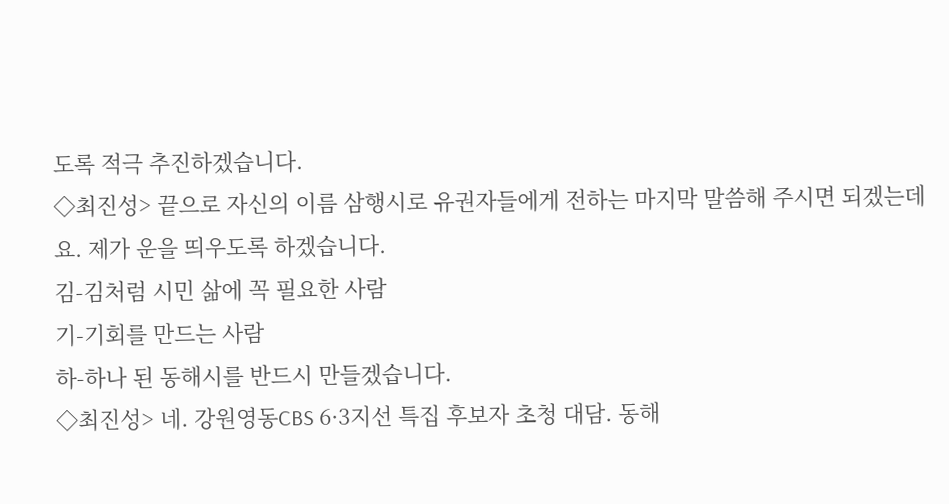도록 적극 추진하겠습니다.
◇최진성> 끝으로 자신의 이름 삼행시로 유권자들에게 전하는 마지막 말씀해 주시면 되겠는데요. 제가 운을 띄우도록 하겠습니다.
김-김처럼 시민 삶에 꼭 필요한 사람
기-기회를 만드는 사람
하-하나 된 동해시를 반드시 만들겠습니다.
◇최진성> 네. 강원영동CBS 6·3지선 특집 후보자 초청 대담. 동해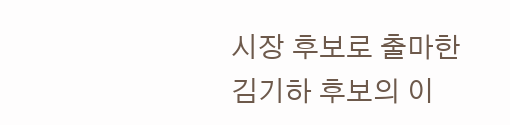시장 후보로 출마한 김기하 후보의 이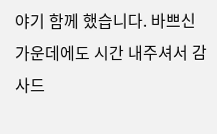야기 함께 했습니다. 바쁘신 가운데에도 시간 내주셔서 감사드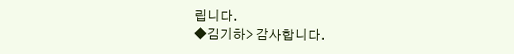립니다.
◆김기하> 감사합니다.